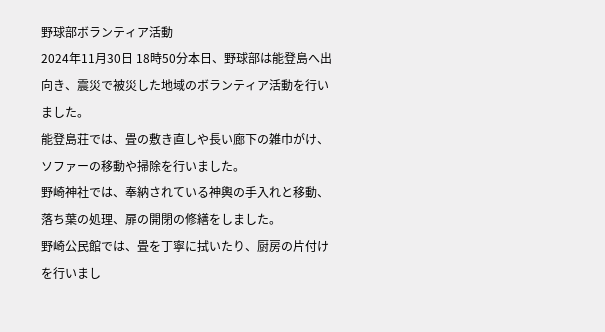野球部ボランティア活動
2024年11月30日 18時50分本日、野球部は能登島へ出向き、震災で被災した地域のボランティア活動を行いました。
能登島荘では、畳の敷き直しや長い廊下の雑巾がけ、ソファーの移動や掃除を行いました。
野崎神社では、奉納されている神輿の手入れと移動、落ち葉の処理、扉の開閉の修繕をしました。
野崎公民館では、畳を丁寧に拭いたり、厨房の片付けを行いまし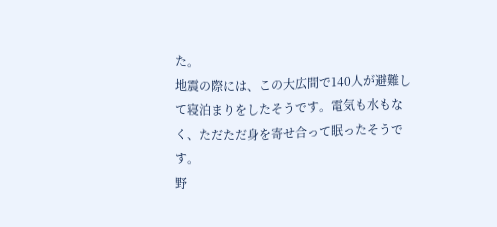た。
地震の際には、この大広間で140人が避難して寝泊まりをしたそうです。電気も水もなく、ただただ身を寄せ合って眠ったそうです。
野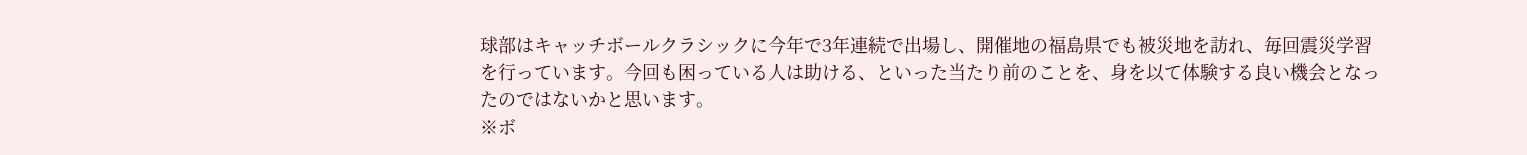球部はキャッチボールクラシックに今年で3年連続で出場し、開催地の福島県でも被災地を訪れ、毎回震災学習を行っています。今回も困っている人は助ける、といった当たり前のことを、身を以て体験する良い機会となったのではないかと思います。
※ボ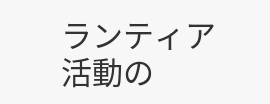ランティア活動の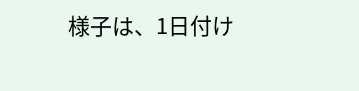様子は、1日付け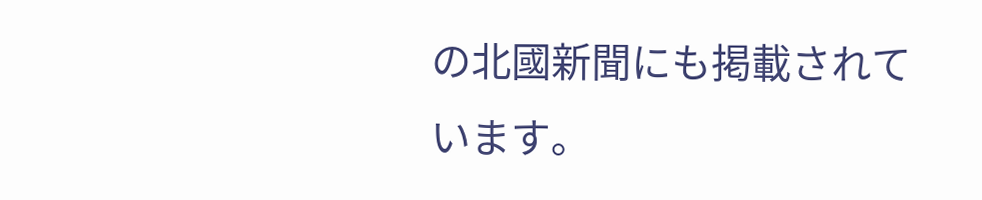の北國新聞にも掲載されています。